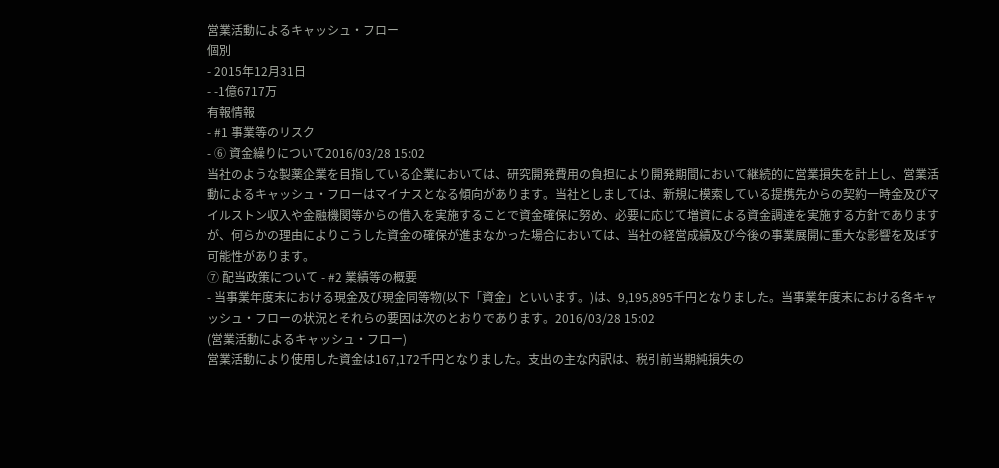営業活動によるキャッシュ・フロー
個別
- 2015年12月31日
- -1億6717万
有報情報
- #1 事業等のリスク
- ⑥ 資金繰りについて2016/03/28 15:02
当社のような製薬企業を目指している企業においては、研究開発費用の負担により開発期間において継続的に営業損失を計上し、営業活動によるキャッシュ・フローはマイナスとなる傾向があります。当社としましては、新規に模索している提携先からの契約一時金及びマイルストン収入や金融機関等からの借入を実施することで資金確保に努め、必要に応じて増資による資金調達を実施する方針でありますが、何らかの理由によりこうした資金の確保が進まなかった場合においては、当社の経営成績及び今後の事業展開に重大な影響を及ぼす可能性があります。
⑦ 配当政策について - #2 業績等の概要
- 当事業年度末における現金及び現金同等物(以下「資金」といいます。)は、9,195,895千円となりました。当事業年度末における各キャッシュ・フローの状況とそれらの要因は次のとおりであります。2016/03/28 15:02
(営業活動によるキャッシュ・フロー)
営業活動により使用した資金は167,172千円となりました。支出の主な内訳は、税引前当期純損失の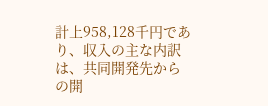計上958,128千円であり、収入の主な内訳は、共同開発先からの開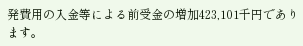発費用の入金等による前受金の増加423,101千円であります。